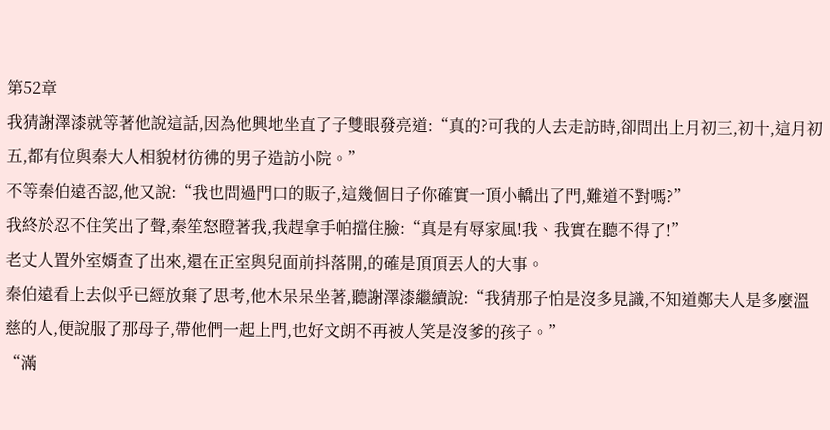第52章
我猜謝澤漆就等著他說這話,因為他興地坐直了子雙眼發亮道:“真的?可我的人去走訪時,卻問出上月初三,初十,這月初五,都有位與秦大人相貌材彷彿的男子造訪小院。”
不等秦伯遠否認,他又說:“我也問過門口的販子,這幾個日子你確實一頂小轎出了門,難道不對嗎?”
我終於忍不住笑出了聲,秦笙怒瞪著我,我趕拿手帕擋住臉:“真是有辱家風!我、我實在聽不得了!”
老丈人置外室婿查了出來,還在正室與兒面前抖落開,的確是頂頂丟人的大事。
秦伯遠看上去似乎已經放棄了思考,他木呆呆坐著,聽謝澤漆繼續說:“我猜那子怕是沒多見識,不知道鄭夫人是多麼溫慈的人,便說服了那母子,帶他們一起上門,也好文朗不再被人笑是沒爹的孩子。”
“滿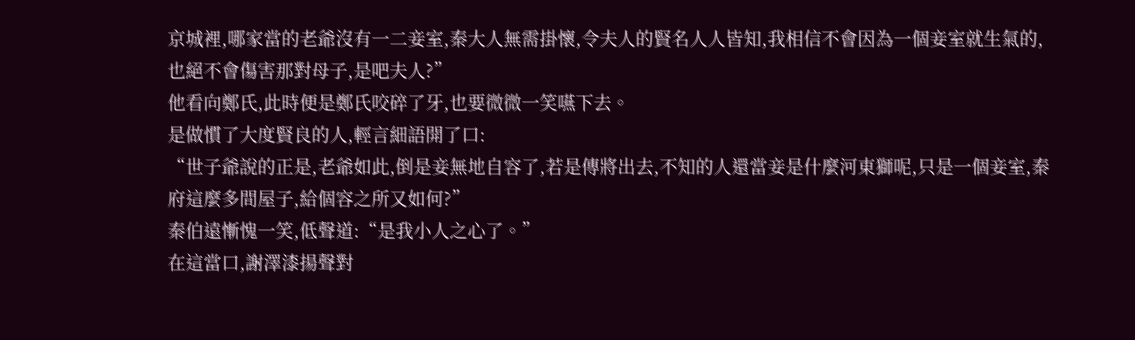京城裡,哪家當的老爺沒有一二妾室,秦大人無需掛懷,令夫人的賢名人人皆知,我相信不會因為一個妾室就生氣的,也絕不會傷害那對母子,是吧夫人?”
他看向鄭氏,此時便是鄭氏咬碎了牙,也要微微一笑嚥下去。
是做慣了大度賢良的人,輕言細語開了口:
“世子爺說的正是,老爺如此,倒是妾無地自容了,若是傳將出去,不知的人還當妾是什麼河東獅呢,只是一個妾室,秦府這麼多間屋子,給個容之所又如何?”
秦伯遠慚愧一笑,低聲道:“是我小人之心了。”
在這當口,謝澤漆揚聲對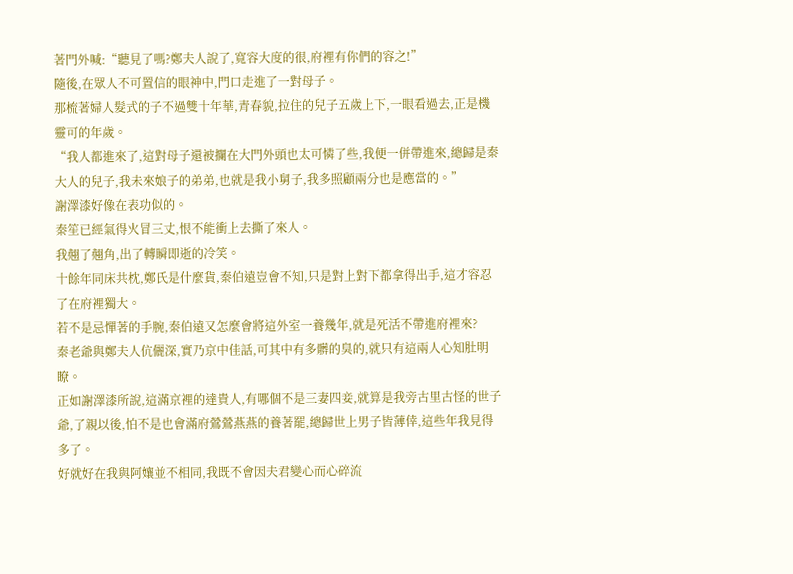著門外喊:“聽見了嗎?鄭夫人說了,寬容大度的很,府裡有你們的容之!”
隨後,在眾人不可置信的眼神中,門口走進了一對母子。
那梳著婦人髮式的子不過雙十年華,青春貌,拉住的兒子五歲上下,一眼看過去,正是機靈可的年歲。
“我人都進來了,這對母子還被攔在大門外頭也太可憐了些,我便一併帶進來,總歸是秦大人的兒子,我未來娘子的弟弟,也就是我小舅子,我多照顧兩分也是應當的。”
謝澤漆好像在表功似的。
秦笙已經氣得火冒三丈,恨不能衝上去撕了來人。
我翹了翹角,出了轉瞬即逝的冷笑。
十餘年同床共枕,鄭氏是什麼貨,秦伯遠豈會不知,只是對上對下都拿得出手,這才容忍了在府裡獨大。
若不是忌憚著的手腕,秦伯遠又怎麼會將這外室一養幾年,就是死活不帶進府裡來?
秦老爺與鄭夫人伉儷深,實乃京中佳話,可其中有多髒的臭的,就只有這兩人心知肚明瞭。
正如謝澤漆所說,這滿京裡的達貴人,有哪個不是三妻四妾,就算是我旁古里古怪的世子爺,了親以後,怕不是也會滿府鶯鶯燕燕的養著罷,總歸世上男子皆薄倖,這些年我見得多了。
好就好在我與阿孃並不相同,我既不會因夫君變心而心碎流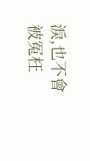淚,也不會被冤枉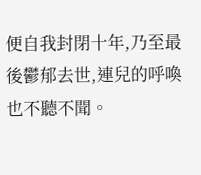便自我封閉十年,乃至最後鬱郁去世,連兒的呼喚也不聽不聞。